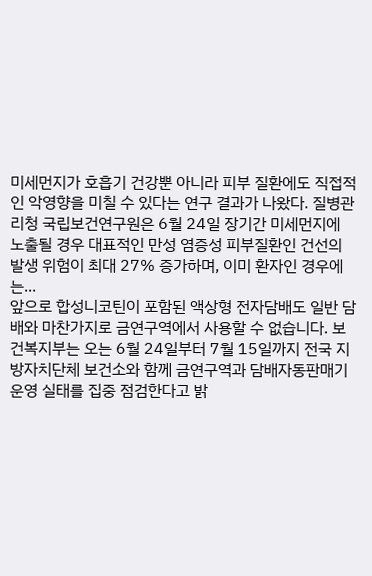미세먼지가 호흡기 건강뿐 아니라 피부 질환에도 직접적인 악영향을 미칠 수 있다는 연구 결과가 나왔다. 질병관리청 국립보건연구원은 6월 24일 장기간 미세먼지에 노출될 경우 대표적인 만성 염증성 피부질환인 건선의 발생 위험이 최대 27% 증가하며, 이미 환자인 경우에는...
앞으로 합성니코틴이 포함된 액상형 전자담배도 일반 담배와 마찬가지로 금연구역에서 사용할 수 없습니다. 보건복지부는 오는 6월 24일부터 7월 15일까지 전국 지방자치단체 보건소와 함께 금연구역과 담배자동판매기 운영 실태를 집중 점검한다고 밝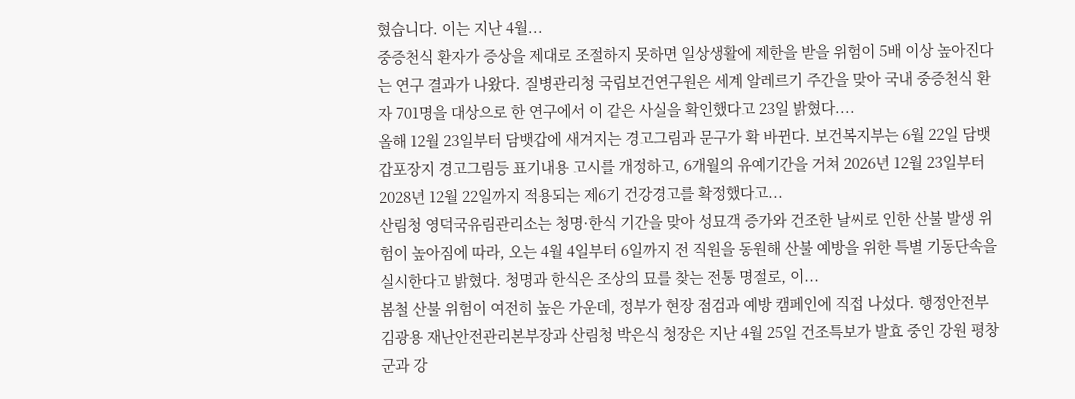혔습니다. 이는 지난 4월...
중증천식 환자가 증상을 제대로 조절하지 못하면 일상생활에 제한을 받을 위험이 5배 이상 높아진다는 연구 결과가 나왔다. 질병관리청 국립보건연구원은 세계 알레르기 주간을 맞아 국내 중증천식 환자 701명을 대상으로 한 연구에서 이 같은 사실을 확인했다고 23일 밝혔다....
올해 12월 23일부터 담뱃갑에 새겨지는 경고그림과 문구가 확 바뀐다. 보건복지부는 6월 22일 담뱃갑포장지 경고그림등 표기내용 고시를 개정하고, 6개월의 유예기간을 거쳐 2026년 12월 23일부터 2028년 12월 22일까지 적용되는 제6기 건강경고를 확정했다고...
산림청 영덕국유림관리소는 청명·한식 기간을 맞아 성묘객 증가와 건조한 날씨로 인한 산불 발생 위험이 높아짐에 따라, 오는 4월 4일부터 6일까지 전 직원을 동원해 산불 예방을 위한 특별 기동단속을 실시한다고 밝혔다. 청명과 한식은 조상의 묘를 찾는 전통 명절로, 이...
봄철 산불 위험이 여전히 높은 가운데, 정부가 현장 점검과 예방 캠페인에 직접 나섰다. 행정안전부 김광용 재난안전관리본부장과 산림청 박은식 청장은 지난 4월 25일 건조특보가 발효 중인 강원 평창군과 강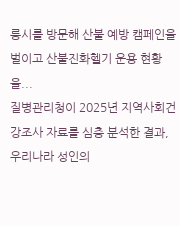릉시를 방문해 산불 예방 캠페인을 벌이고 산불진화헬기 운용 현황을...
질병관리청이 2025년 지역사회건강조사 자료를 심층 분석한 결과, 우리나라 성인의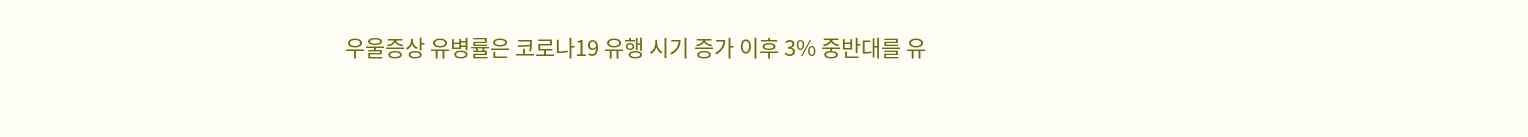우울증상 유병률은 코로나19 유행 시기 증가 이후 3% 중반대를 유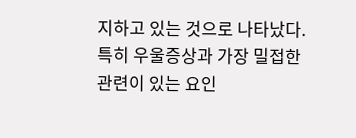지하고 있는 것으로 나타났다. 특히 우울증상과 가장 밀접한 관련이 있는 요인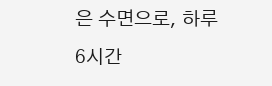은 수면으로, 하루 6시간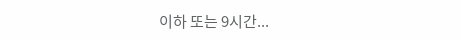이하 또는 9시간...